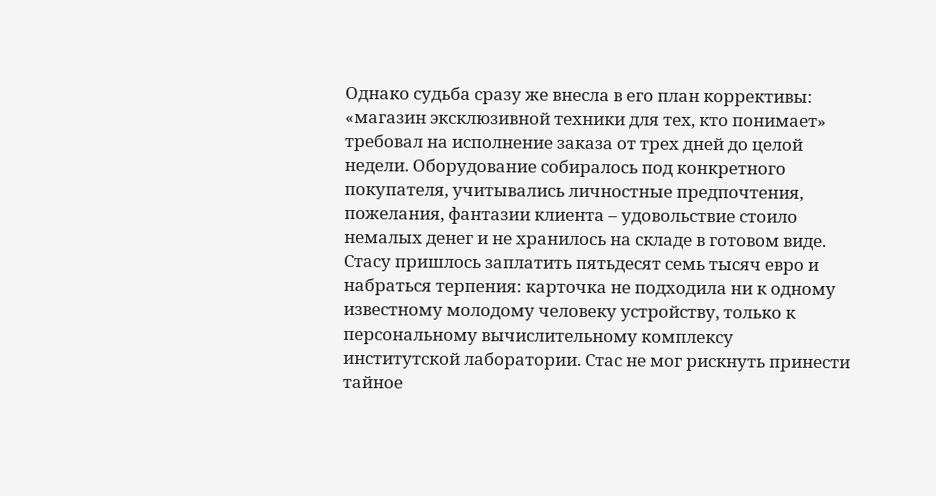Однако судьба сразу же внесла в его план коррективы: «магазин эксклюзивной техники для тех, кто понимает» требовал на исполнение заказа от трех дней до целой недели. Оборудование собиралось под конкретного покупателя, учитывались личностные предпочтения, пожелания, фантазии клиента – удовольствие стоило немалых денег и не хранилось на складе в готовом виде. Стасу пришлось заплатить пятьдесят семь тысяч евро и набраться терпения: карточка не подходила ни к одному известному молодому человеку устройству, только к персональному вычислительному комплексу институтской лаборатории. Стас не мог рискнуть принести тайное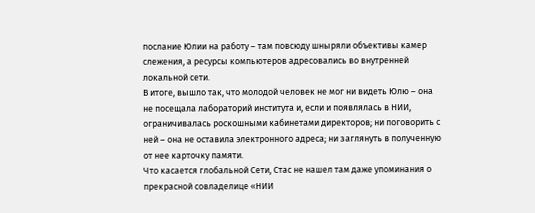послание Юлии на работу – там повсюду шныряли объективы камер слежения, а ресурсы компьютеров адресовались во внутренней локальной сети.
В итоге, вышло так, что молодой человек не мог ни видеть Юлю – она не посещала лабораторий института и, если и появлялась в НИИ, ограничивалась роскошными кабинетами директоров; ни поговорить с ней – она не оставила электронного адреса; ни заглянуть в полученную от нее карточку памяти.
Что касается глобальной Сети, Стас не нашел там даже упоминания о прекрасной совладелице «НИИ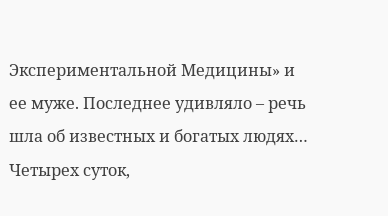Экспериментальной Медицины» и ее муже. Последнее удивляло – речь шла об известных и богатых людях…
Четырех суток,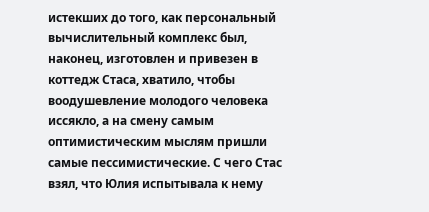истекших до того, как персональный вычислительный комплекс был, наконец, изготовлен и привезен в коттедж Стаса, хватило, чтобы воодушевление молодого человека иссякло, а на смену самым оптимистическим мыслям пришли самые пессимистические. С чего Стас взял, что Юлия испытывала к нему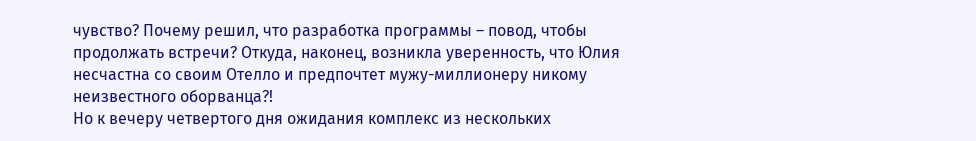чувство? Почему решил, что разработка программы – повод, чтобы продолжать встречи? Откуда, наконец, возникла уверенность, что Юлия несчастна со своим Отелло и предпочтет мужу-миллионеру никому неизвестного оборванца?!
Но к вечеру четвертого дня ожидания комплекс из нескольких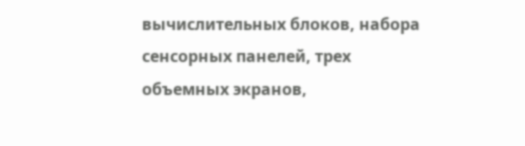вычислительных блоков, набора сенсорных панелей, трех объемных экранов,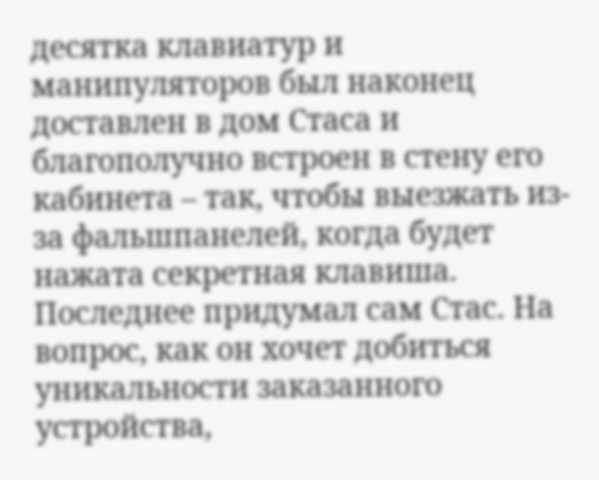десятка клавиатур и манипуляторов был наконец доставлен в дом Стаса и благополучно встроен в стену его кабинета – так, чтобы выезжать из-за фальшпанелей, когда будет нажата секретная клавиша. Последнее придумал сам Стас. На вопрос, как он хочет добиться уникальности заказанного устройства,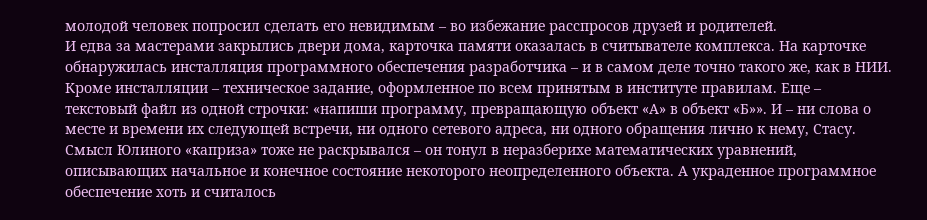молодой человек попросил сделать его невидимым – во избежание расспросов друзей и родителей.
И едва за мастерами закрылись двери дома, карточка памяти оказалась в считывателе комплекса. На карточке обнаружилась инсталляция программного обеспечения разработчика – и в самом деле точно такого же, как в НИИ. Кроме инсталляции – техническое задание, оформленное по всем принятым в институте правилам. Еще – текстовый файл из одной строчки: «напиши программу, превращающую объект «А» в объект «Б»». И – ни слова о месте и времени их следующей встречи, ни одного сетевого адреса, ни одного обращения лично к нему, Стасу.
Смысл Юлиного «каприза» тоже не раскрывался – он тонул в неразберихе математических уравнений, описывающих начальное и конечное состояние некоторого неопределенного объекта. А украденное программное обеспечение хоть и считалось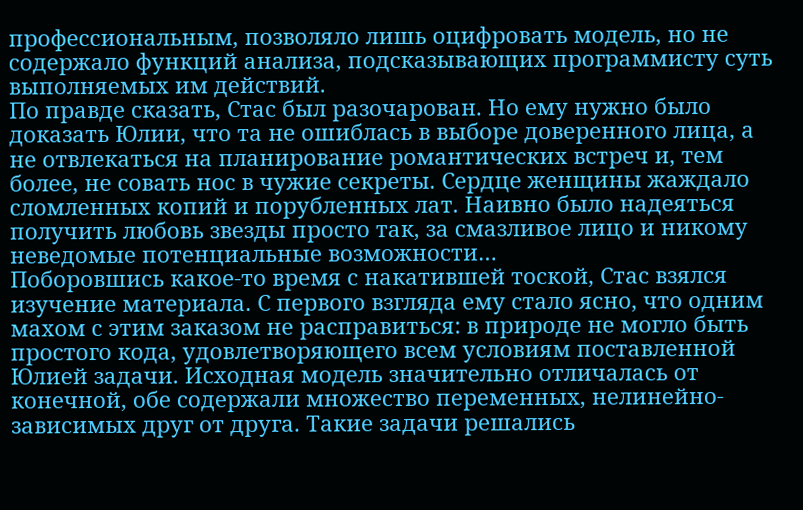профессиональным, позволяло лишь оцифровать модель, но не содержало функций анализа, подсказывающих программисту суть выполняемых им действий.
По правде сказать, Стас был разочарован. Но ему нужно было доказать Юлии, что та не ошиблась в выборе доверенного лица, а не отвлекаться на планирование романтических встреч и, тем более, не совать нос в чужие секреты. Сердце женщины жаждало сломленных копий и порубленных лат. Наивно было надеяться получить любовь звезды просто так, за смазливое лицо и никому неведомые потенциальные возможности…
Поборовшись какое-то время с накатившей тоской, Стас взялся изучение материала. С первого взгляда ему стало ясно, что одним махом с этим заказом не расправиться: в природе не могло быть простого кода, удовлетворяющего всем условиям поставленной Юлией задачи. Исходная модель значительно отличалась от конечной, обе содержали множество переменных, нелинейно-зависимых друг от друга. Такие задачи решались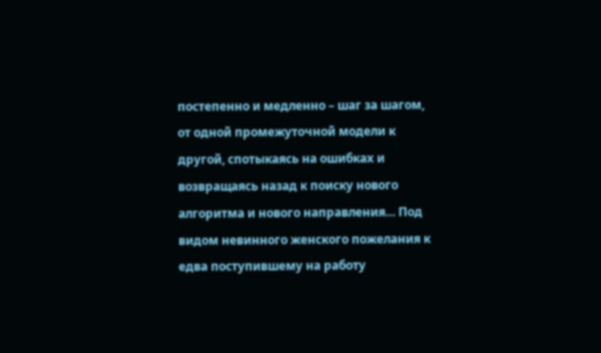постепенно и медленно – шаг за шагом, от одной промежуточной модели к другой, спотыкаясь на ошибках и возвращаясь назад к поиску нового алгоритма и нового направления… Под видом невинного женского пожелания к едва поступившему на работу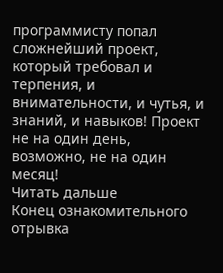программисту попал сложнейший проект, который требовал и терпения, и внимательности, и чутья, и знаний, и навыков! Проект не на один день, возможно, не на один месяц!
Читать дальше
Конец ознакомительного отрывка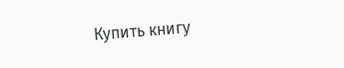Купить книгу